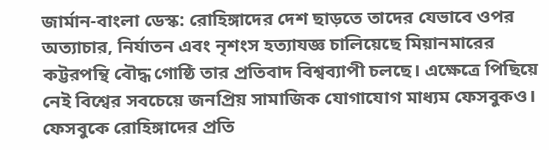জার্মান-বাংলা ডেস্ক: রোহিঙ্গাদের দেশ ছাড়তে তাদের যেভাবে ওপর অত্যাচার, নির্যাতন এবং নৃশংস হত্যাযজ্ঞ চালিয়েছে মিয়ানমারের কট্টরপন্থি বৌদ্ধ গোষ্ঠি তার প্রতিবাদ বিশ্বব্যাপী চলছে। এক্ষেত্রে পিছিয়ে নেই বিশ্বের সবচেয়ে জনপ্রিয় সামাজিক যোগাযোগ মাধ্যম ফেসবুকও। ফেসবুকে রোহিঙ্গাদের প্রতি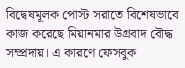বিদ্বেষমূলক পোস্ট সরাতে বিশেষভাবে কাজ করেছে মিয়ানমার উগ্রবাদ বৌদ্ধ সম্প্রদায়। এ কারণে ফেসবুক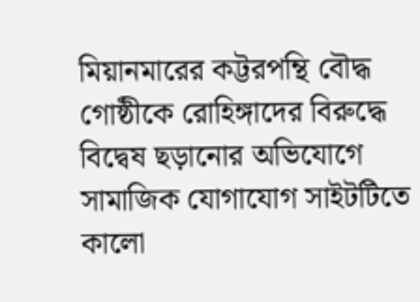মিয়ানমারের কট্টরপন্থি বৌদ্ধ গোষ্ঠীকে রোহিঙ্গাদের বিরুদ্ধে বিদ্বেষ ছড়ানোর অভিযোগে সামাজিক যোগাযোগ সাইটটিতে কালো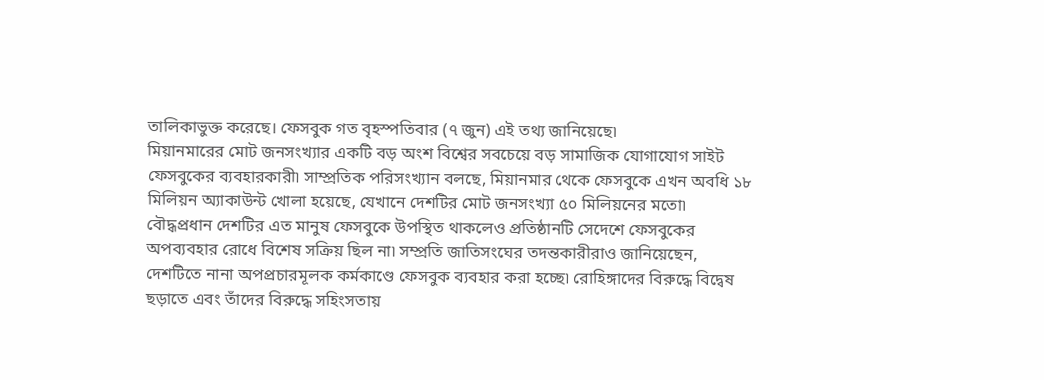তালিকাভুক্ত করেছে। ফেসবুক গত বৃহস্পতিবার (৭ জুন) এই তথ্য জানিয়েছে৷
মিয়ানমারের মোট জনসংখ্যার একটি বড় অংশ বিশ্বের সবচেয়ে বড় সামাজিক যোগাযোগ সাইট ফেসবুকের ব্যবহারকারী৷ সাম্প্রতিক পরিসংখ্যান বলছে, মিয়ানমার থেকে ফেসবুকে এখন অবধি ১৮ মিলিয়ন অ্যাকাউন্ট খোলা হয়েছে, যেখানে দেশটির মোট জনসংখ্যা ৫০ মিলিয়নের মতো৷
বৌদ্ধপ্রধান দেশটির এত মানুষ ফেসবুকে উপস্থিত থাকলেও প্রতিষ্ঠানটি সেদেশে ফেসবুকের অপব্যবহার রোধে বিশেষ সক্রিয় ছিল না৷ সম্প্রতি জাতিসংঘের তদন্তকারীরাও জানিয়েছেন, দেশটিতে নানা অপপ্রচারমূলক কর্মকাণ্ডে ফেসবুক ব্যবহার করা হচ্ছে৷ রোহিঙ্গাদের বিরুদ্ধে বিদ্বেষ ছড়াতে এবং তাঁদের বিরুদ্ধে সহিংসতায়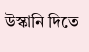উস্কানি দিতে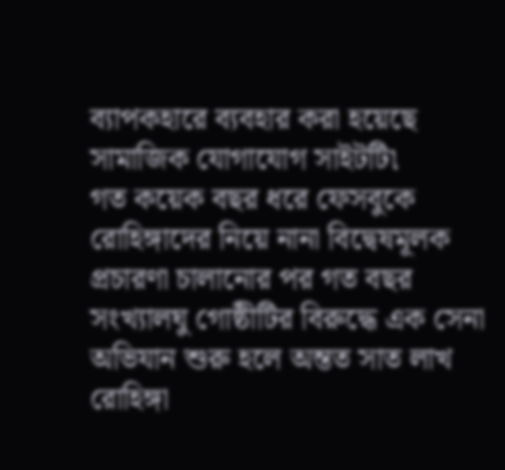ব্যাপকহারে ব্যবহার করা হয়েছে সামাজিক যোগাযোগ সাইটটি৷
গত কয়েক বছর ধরে ফেসবুকে রোহিঙ্গাদের নিয়ে নানা বিদ্বেষমূলক প্রচারণা চালানোর পর গত বছর সংখ্যালঘু গোষ্ঠীটির বিরুদ্ধে এক সেনা অভিযান শুরু হলে অন্তত সাত লাখ রোহিঙ্গা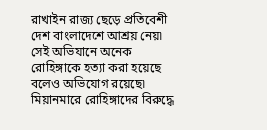রাখাইন রাজ্য ছেড়ে প্রতিবেশী দেশ বাংলাদেশে আশ্রয় নেয়৷ সেই অভিযানে অনেক রোহিঙ্গাকে হত্যা করা হয়েছে বলেও অভিযোগ রয়েছে৷
মিয়ানমারে রোহিঙ্গাদের বিরুদ্ধে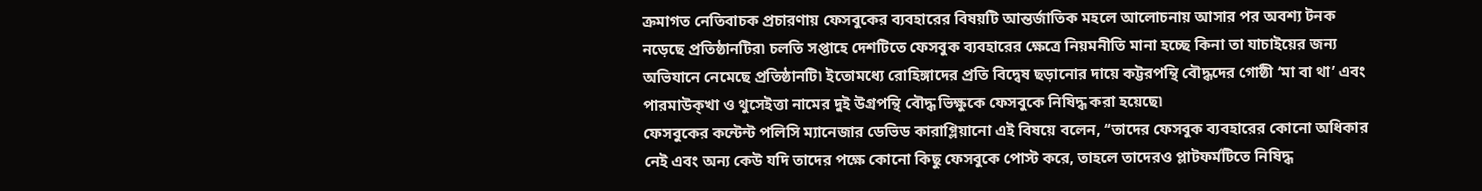ক্রমাগত নেতিবাচক প্রচারণায় ফেসবুকের ব্যবহারের বিষয়টি আন্তর্জাতিক মহলে আলোচনায় আসার পর অবশ্য টনক নড়েছে প্রতিষ্ঠানটির৷ চলতি সপ্তাহে দেশটিতে ফেসবুক ব্যবহারের ক্ষেত্রে নিয়মনীতি মানা হচ্ছে কিনা তা যাচাইয়ের জন্য অভিযানে নেমেছে প্রতিষ্ঠানটি৷ ইতোমধ্যে রোহিঙ্গাদের প্রতি বিদ্বেষ ছড়ানোর দায়ে কট্টরপন্থি বৌদ্ধদের গোষ্ঠী ‘মা বা থা’ এবং পারমাউক্খা ও থুসেইত্তা নামের দুই উগ্রপন্থি বৌদ্ধ ভিক্ষুকে ফেসবুকে নিষিদ্ধ করা হয়েছে৷
ফেসবুকের কন্টেন্ট পলিসি ম্যানেজার ডেভিড কারাগ্লিয়ানো এই বিষয়ে বলেন, ‘‘তাদের ফেসবুক ব্যবহারের কোনো অধিকার নেই এবং অন্য কেউ যদি তাদের পক্ষে কোনো কিছু ফেসবুকে পোস্ট করে, তাহলে তাদেরও প্লাটফর্মটিতে নিষিদ্ধ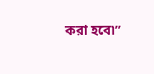করা হবে৷’’